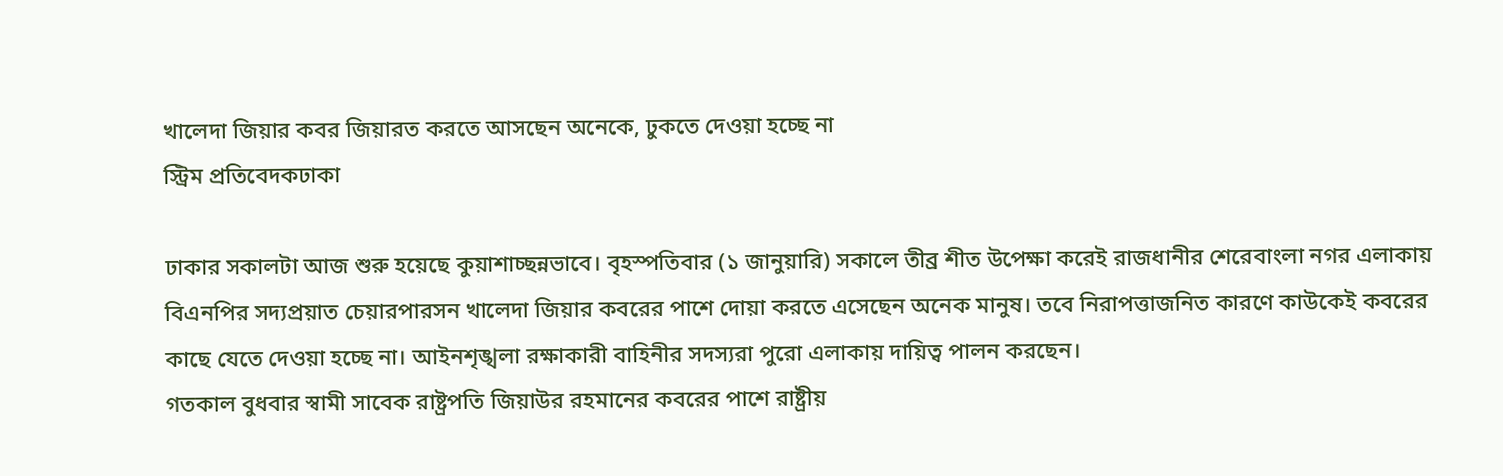খালেদা জিয়ার কবর জিয়ারত করতে আসছেন অনেকে, ঢুকতে দেওয়া হচ্ছে না
স্ট্রিম প্রতিবেদকঢাকা

ঢাকার সকালটা আজ শুরু হয়েছে কুয়াশাচ্ছন্নভাবে। বৃহস্পতিবার (১ জানুয়ারি) সকালে তীব্র শীত উপেক্ষা করেই রাজধানীর শেরেবাংলা নগর এলাকায় বিএনপির সদ্যপ্রয়াত চেয়ারপারসন খালেদা জিয়ার কবরের পাশে দোয়া করতে এসেছেন অনেক মানুষ। তবে নিরাপত্তাজনিত কারণে কাউকেই কবরের কাছে যেতে দেওয়া হচ্ছে না। আইনশৃঙ্খলা রক্ষাকারী বাহিনীর সদস্যরা পুরো এলাকায় দায়িত্ব পালন করছেন।
গতকাল বুধবার স্বামী সাবেক রাষ্ট্রপতি জিয়াউর রহমানের কবরের পাশে রাষ্ট্রীয়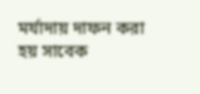মর্যাদায় দাফন করা হয় সাবেক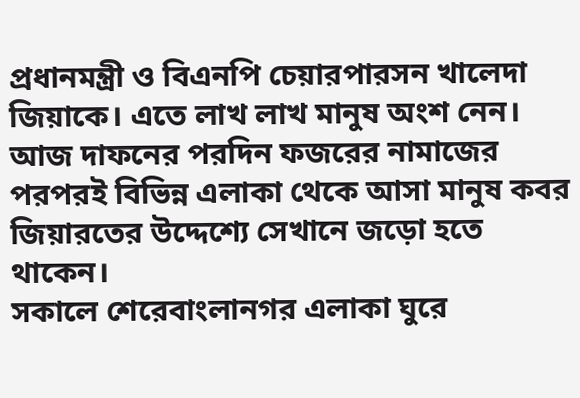প্রধানমন্ত্রী ও বিএনপি চেয়ারপারসন খালেদা জিয়াকে। এতে লাখ লাখ মানুষ অংশ নেন। আজ দাফনের পরদিন ফজরের নামাজের পরপরই বিভিন্ন এলাকা থেকে আসা মানুষ কবর জিয়ারতের উদ্দেশ্যে সেখানে জড়ো হতে থাকেন।
সকালে শেরেবাংলানগর এলাকা ঘুরে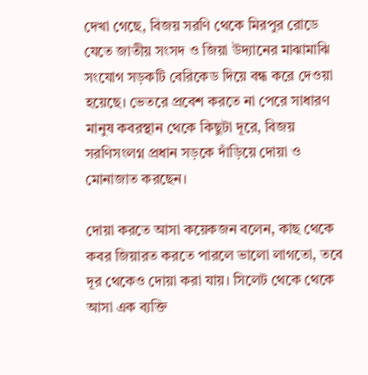দেখা গেছে, বিজয় সরণি থেকে মিরপুর রোডে যেতে জাতীয় সংসদ ও জিয়া উদ্যানের মাঝামাঝি সংযোগ সড়কটি বেরিকেড দিয়ে বন্ধ করে দেওয়া হয়েছে। ভেতরে প্রবেশ করতে না পেরে সাধারণ মানুষ কবরস্থান থেকে কিছুটা দূরে, বিজয় সরণিসংলগ্ন প্রধান সড়কে দাঁড়িয়ে দোয়া ও মোনাজাত করছেন।

দোয়া করতে আসা কয়েকজন বলেন, কাছ থেকে কবর জিয়ারত করতে পারলে ভালো লাগতো, তবে দূর থেকেও দোয়া করা যায়। সিলেট থেকে থেকে আসা এক ব্যক্তি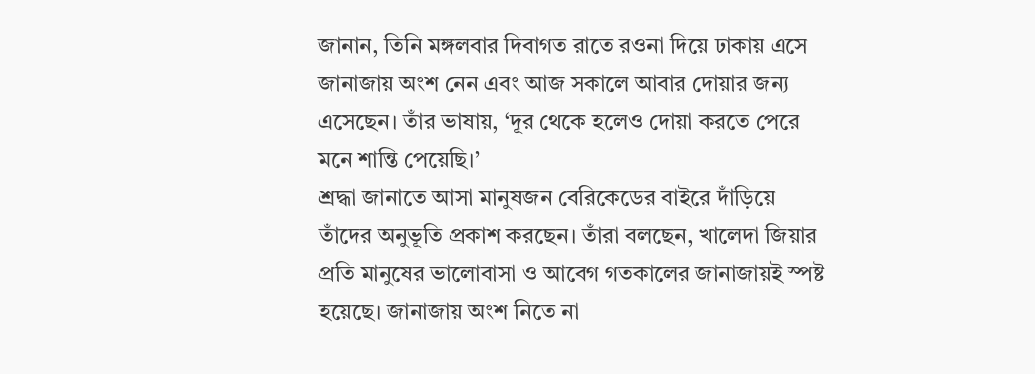জানান, তিনি মঙ্গলবার দিবাগত রাতে রওনা দিয়ে ঢাকায় এসে জানাজায় অংশ নেন এবং আজ সকালে আবার দোয়ার জন্য এসেছেন। তাঁর ভাষায়, ‘দূর থেকে হলেও দোয়া করতে পেরে মনে শান্তি পেয়েছি।’
শ্রদ্ধা জানাতে আসা মানুষজন বেরিকেডের বাইরে দাঁড়িয়ে তাঁদের অনুভূতি প্রকাশ করছেন। তাঁরা বলছেন, খালেদা জিয়ার প্রতি মানুষের ভালোবাসা ও আবেগ গতকালের জানাজায়ই স্পষ্ট হয়েছে। জানাজায় অংশ নিতে না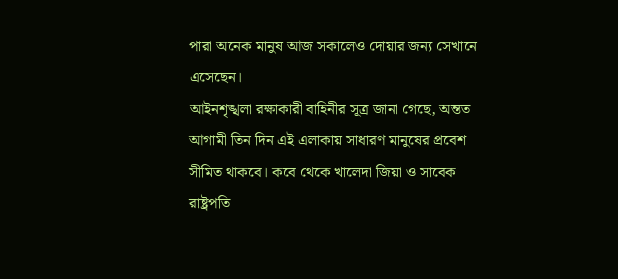পারা অনেক মানুষ আজ সকালেও দোয়ার জন্য সেখানে এসেছেন।
আইনশৃঙ্খলা রক্ষাকারী বাহিনীর সূত্র জানা গেছে, অন্তত আগামী তিন দিন এই এলাকায় সাধারণ মানুষের প্রবেশ সীমিত থাকবে। কবে থেকে খালেদা জিয়া ও সাবেক রাষ্ট্রপতি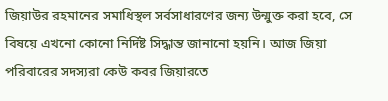জিয়াউর রহমানের সমাধিস্থল সর্বসাধারণের জন্য উন্মুক্ত করা হবে, সে বিষয়ে এখনো কোনো নির্দিষ্ট সিদ্ধান্ত জানানো হয়নি। আজ জিয়া পরিবারের সদস্যরা কেউ কবর জিয়ারতে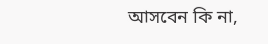আসবেন কি না,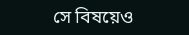সে বিষয়েও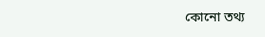কোনো তথ্য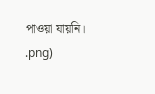পাওয়া যায়নি।
.png)